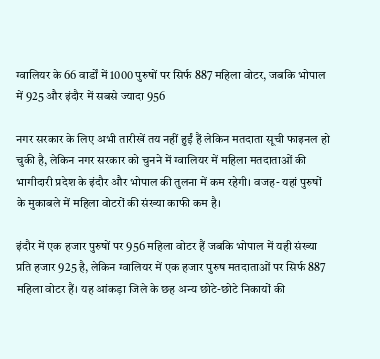ग्वालियर के 66 वार्डों में 1000 पुरुषों पर सिर्फ 887 महिला वोटर, जबकि भोपाल में 925 और इंदौर में सबसे ज्यादा 956

नगर सरकार के लिए अभी तारीखें तय नहीं हुईं हैं लेकिन मतदाता सूची फाइनल हो चुकी है, लेकिन नगर सरकार को चुनने में ग्वालियर में महिला मतदाताओं की भागीदारी प्रदेश के इंदौर और भोपाल की तुलना में कम रहेगी। वजह- यहां पुरुषों के मुकाबले में महिला वोटरों की संख्या काफी कम है।

इंदौर में एक हजार पुरुषों पर 956 महिला वोटर हैं जबकि भोपाल में यही संख्या प्रति हजार 925 है, लेकिन ग्वालियर में एक हजार पुरुष मतदाताओं पर सिर्फ 887 महिला वोटर हैं। यह आंकड़ा जिले के छह अन्य छोटे-छोटे निकायों की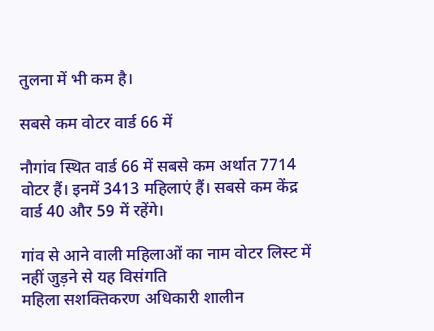तुलना में भी कम है।

सबसे कम वोटर वार्ड 66 में

नौगांव स्थित वार्ड 66 में सबसे कम अर्थात 7714 वोटर हैं। इनमें 3413 महिलाएं हैं। सबसे कम केंद्र वार्ड 40 और 59 में रहेंगे।

गांव से आने वाली महिलाओं का नाम वोटर लिस्ट में नहीं जुड़ने से यह विसंगति
महिला सशक्तिकरण अधिकारी शालीन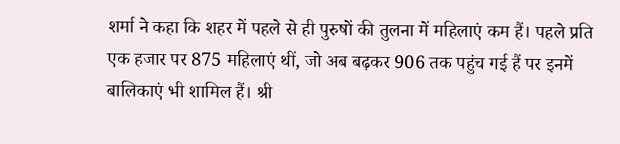शर्मा ने कहा कि शहर में पहले से ही पुरुषों की तुलना में महिलाएं कम हैं। पहले प्रति एक हजार पर 875 महिलाएं थीं, जो अब बढ़कर 906 तक पहुंच गई हैं पर इनमें बालिकाएं भी शामिल हैं। श्री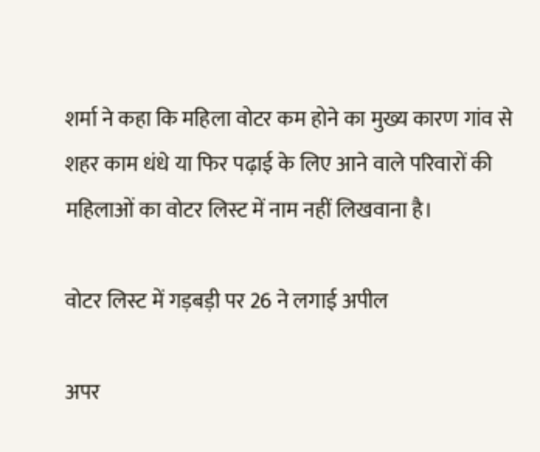शर्मा ने कहा कि महिला वोटर कम होने का मुख्य कारण गांव से शहर काम धंधे या फिर पढ़ाई के लिए आने वाले परिवारों की महिलाओं का वोटर लिस्ट में नाम नहीं लिखवाना है।

वोटर लिस्ट में गड़बड़ी पर 26 ने लगाई अपील

अपर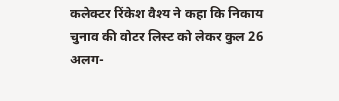कलेक्टर रिंकेश वैश्य ने कहा कि निकाय चुनाव की वोटर लिस्ट को लेकर कुल 26 अलग-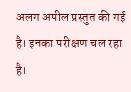अलग अपील प्रस्तुत की गई है। इनका परीक्षण चल रहा है।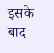इसके बाद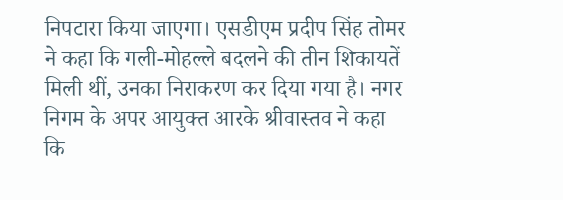निपटारा किया जाएगा। एसडीएम प्रदीप सिंह तोमर ने कहा कि गली-मोहल्ले बदलने की तीन शिकायतें मिली थीं, उनका निराकरण कर दिया गया है। नगर निगम के अपर आयुक्त आरके श्रीवास्तव ने कहा कि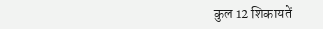कुल 12 शिकायतें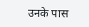उनके पास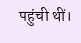पहुंची थीं।